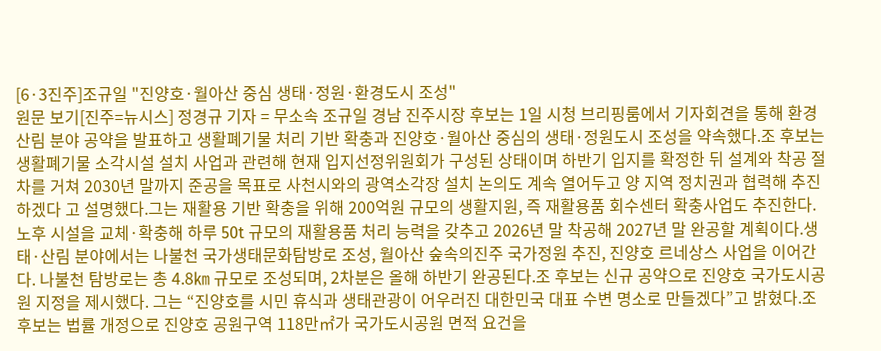[6·3진주]조규일 "진양호·월아산 중심 생태·정원·환경도시 조성"
원문 보기[진주=뉴시스] 정경규 기자 = 무소속 조규일 경남 진주시장 후보는 1일 시청 브리핑룸에서 기자회견을 통해 환경산림 분야 공약을 발표하고 생활폐기물 처리 기반 확충과 진양호·월아산 중심의 생태·정원도시 조성을 약속했다.조 후보는 생활폐기물 소각시설 설치 사업과 관련해 현재 입지선정위원회가 구성된 상태이며 하반기 입지를 확정한 뒤 설계와 착공 절차를 거쳐 2030년 말까지 준공을 목표로 사천시와의 광역소각장 설치 논의도 계속 열어두고 양 지역 정치권과 협력해 추진하겠다 고 설명했다.그는 재활용 기반 확충을 위해 200억원 규모의 생활지원, 즉 재활용품 회수센터 확충사업도 추진한다. 노후 시설을 교체·확충해 하루 50t 규모의 재활용품 처리 능력을 갖추고 2026년 말 착공해 2027년 말 완공할 계획이다.생태·산림 분야에서는 나불천 국가생태문화탐방로 조성, 월아산 숲속의진주 국가정원 추진, 진양호 르네상스 사업을 이어간다. 나불천 탐방로는 총 4.8㎞ 규모로 조성되며, 2차분은 올해 하반기 완공된다.조 후보는 신규 공약으로 진양호 국가도시공원 지정을 제시했다. 그는 “진양호를 시민 휴식과 생태관광이 어우러진 대한민국 대표 수변 명소로 만들겠다”고 밝혔다.조 후보는 법률 개정으로 진양호 공원구역 118만㎡가 국가도시공원 면적 요건을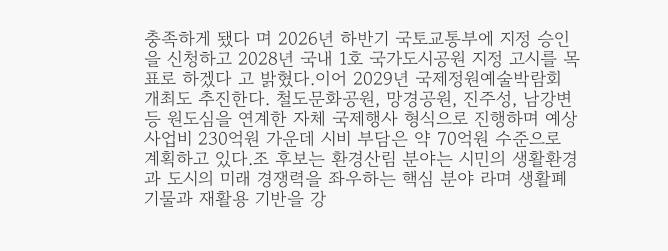충족하게 됐다 며 2026년 하반기 국토교통부에 지정 승인을 신청하고 2028년 국내 1호 국가도시공원 지정 고시를 목표로 하겠다 고 밝혔다.이어 2029년 국제정원예술박람회 개최도 추진한다. 철도문화공원, 망경공원, 진주성, 남강변 등 원도심을 연계한 자체 국제행사 형식으로 진행하며 예상 사업비 230억원 가운데 시비 부담은 약 70억원 수준으로 계획하고 있다.조 후보는 환경산림 분야는 시민의 생활환경과 도시의 미래 경쟁력을 좌우하는 핵심 분야 라며 생활폐기물과 재활용 기반을 강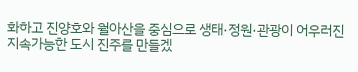화하고 진양호와 월아산을 중심으로 생태·정원·관광이 어우러진 지속가능한 도시 진주를 만들겠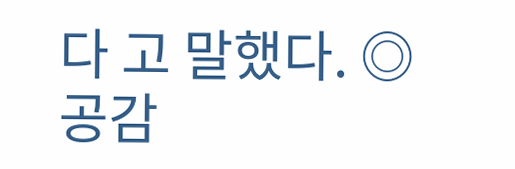다 고 말했다. ◎공감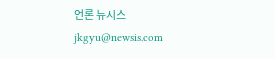언론 뉴시스 jkgyu@newsis.com